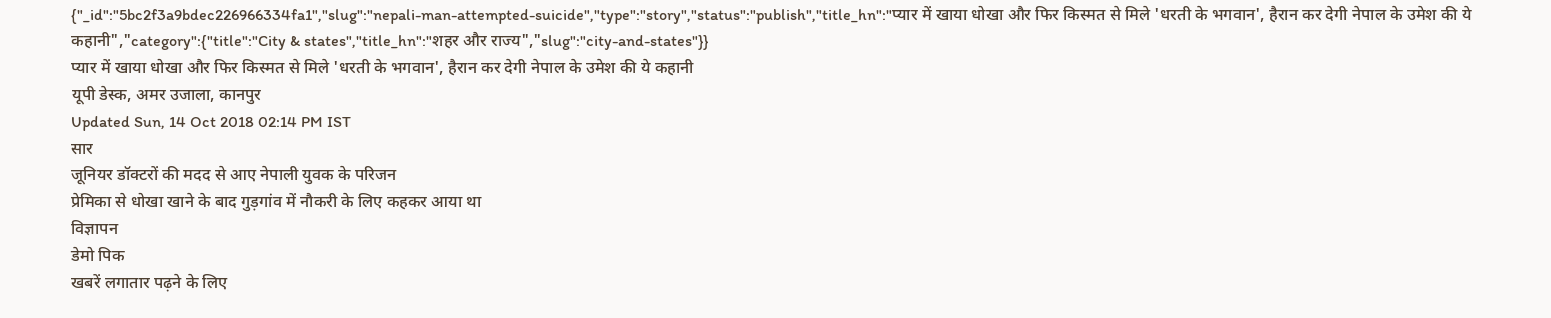{"_id":"5bc2f3a9bdec226966334fa1","slug":"nepali-man-attempted-suicide","type":"story","status":"publish","title_hn":"प्यार में खाया धोखा और फिर किस्मत से मिले 'धरती के भगवान', हैरान कर देगी नेपाल के उमेश की ये कहानी","category":{"title":"City & states","title_hn":"शहर और राज्य","slug":"city-and-states"}}
प्यार में खाया धोखा और फिर किस्मत से मिले 'धरती के भगवान', हैरान कर देगी नेपाल के उमेश की ये कहानी
यूपी डेस्क, अमर उजाला, कानपुर
Updated Sun, 14 Oct 2018 02:14 PM IST
सार
जूनियर डॉक्टरों की मदद से आए नेपाली युवक के परिजन
प्रेमिका से धोखा खाने के बाद गुड़गांव में नौकरी के लिए कहकर आया था
विज्ञापन
डेमो पिक
खबरें लगातार पढ़ने के लिए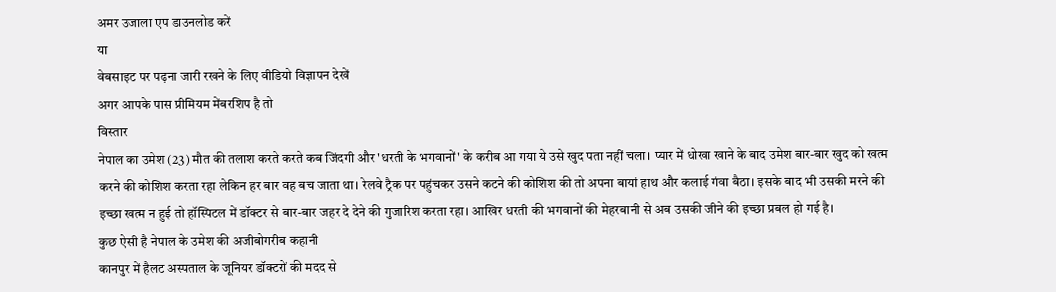अमर उजाला एप डाउनलोड करें
या
वेबसाइट पर पढ़ना जारी रखने के लिए वीडियो विज्ञापन देखें
अगर आपके पास प्रीमियम मेंबरशिप है तो
विस्तार
नेपाल का उमेश (23) मौत की तलाश करते करते कब जिंदगी और 'धरती के भगवानों' के करीब आ गया ये उसे खुद पता नहीं चला। प्यार में धोखा खाने के बाद उमेश बार-बार खुद को खत्म करने की कोशिश करता रहा लेकिन हर बार वह बच जाता था। रेलवे ट्रैक पर पहुंचकर उसने कटने की कोशिश की तो अपना बायां हाथ और कलाई गंवा बैठा। इसके बाद भी उसकी मरने की इच्छा खत्म न हुई तो हॉस्पिटल में डॉक्टर से बार-बार जहर दे देने की गुजारिश करता रहा। आखिर धरती की भगवानों की मेहरबानी से अब उसकी जीने की इच्छा प्रबल हो गई है।
कुछ ऐसी है नेपाल के उमेश की अजीबोगरीब कहानी
कानपुर में हैलट अस्पताल के जूनियर डॉक्टरों की मदद से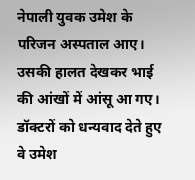नेपाली युवक उमेश के परिजन अस्पताल आए। उसकी हालत देखकर भाई की आंखों में आंसू आ गए। डॉक्टरों को धन्यवाद देते हुए वे उमेश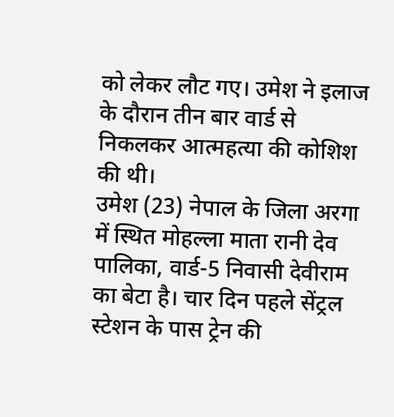को लेकर लौट गए। उमेश ने इलाज के दौरान तीन बार वार्ड से निकलकर आत्महत्या की कोशिश की थी।
उमेश (23) नेपाल के जिला अरगा में स्थित मोहल्ला माता रानी देव पालिका, वार्ड-5 निवासी देवीराम का बेटा है। चार दिन पहले सेंट्रल स्टेशन के पास ट्रेन की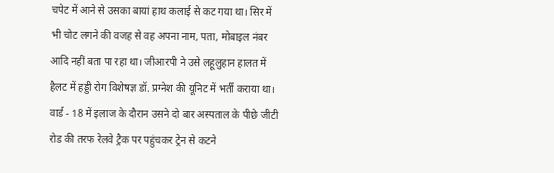चपेट में आने से उसका बायां हाथ कलाई से कट गया था। सिर में भी चोट लगने की वजह से वह अपना नाम, पता, मोबाइल नंबर आदि नहीं बता पा रहा था। जीआरपी ने उसे लहूलुहान हालत में हैलट में हड्डी रोग विशेषज्ञ डॉ. प्रग्नेश की यूनिट में भर्ती कराया था। वार्ड - 18 में इलाज के दौरान उसने दो बार अस्पताल के पीछे जीटी रोड की तरफ रेलवे ट्रैक पर पहुंचकर ट्रेन से कटने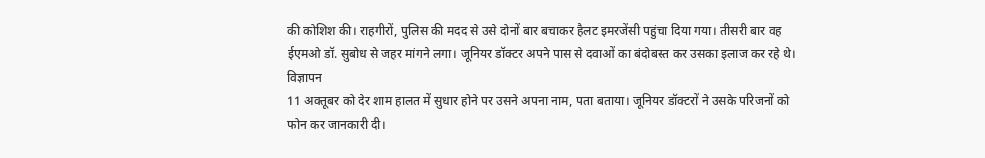की कोशिश की। राहगीरों, पुलिस की मदद से उसे दोनों बार बचाकर हैलट इमरजेंसी पहुंचा दिया गया। तीसरी बार वह ईएमओ डॉ. सुबोध से जहर मांगने लगा। जूनियर डॉक्टर अपने पास से दवाओं का बंदोबस्त कर उसका इलाज कर रहे थे।
विज्ञापन
11 अक्तूबर को देर शाम हालत में सुधार होने पर उसने अपना नाम, पता बताया। जूनियर डॉक्टरों ने उसके परिजनों को फोन कर जानकारी दी।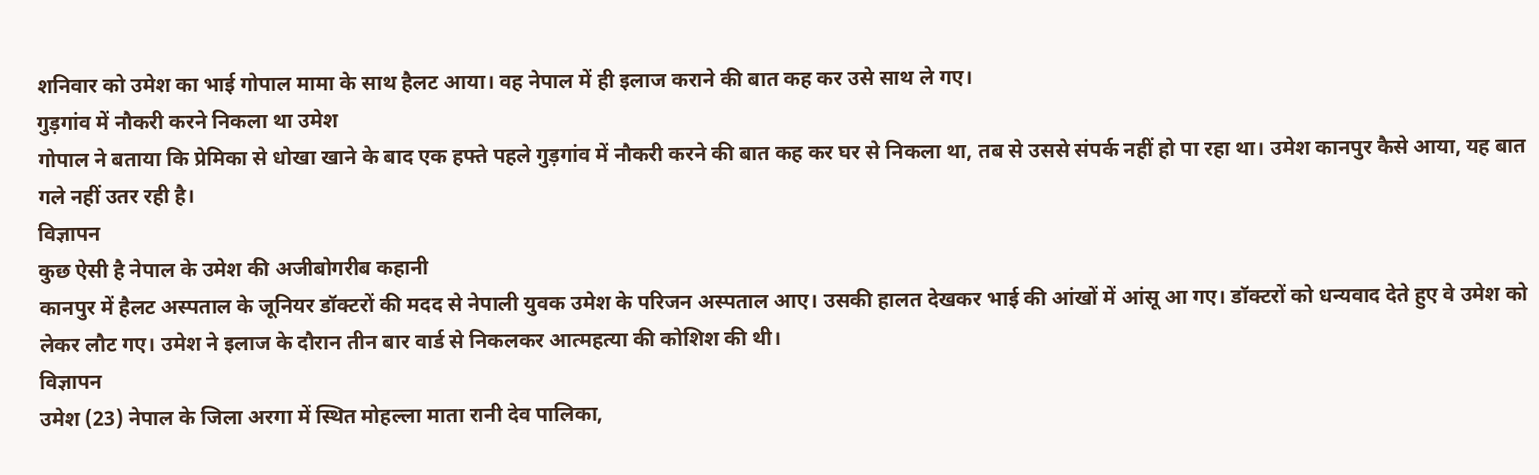शनिवार को उमेश का भाई गोपाल मामा के साथ हैलट आया। वह नेपाल में ही इलाज कराने की बात कह कर उसे साथ ले गए।
गुड़गांव में नौकरी करने निकला था उमेश
गोपाल ने बताया कि प्रेमिका से धोखा खाने के बाद एक हफ्ते पहले गुड़गांव में नौकरी करने की बात कह कर घर से निकला था, तब से उससे संपर्क नहीं हो पा रहा था। उमेश कानपुर कैसे आया, यह बात गले नहीं उतर रही है।
विज्ञापन
कुछ ऐसी है नेपाल के उमेश की अजीबोगरीब कहानी
कानपुर में हैलट अस्पताल के जूनियर डॉक्टरों की मदद से नेपाली युवक उमेश के परिजन अस्पताल आए। उसकी हालत देखकर भाई की आंखों में आंसू आ गए। डॉक्टरों को धन्यवाद देते हुए वे उमेश को लेकर लौट गए। उमेश ने इलाज के दौरान तीन बार वार्ड से निकलकर आत्महत्या की कोशिश की थी।
विज्ञापन
उमेश (23) नेपाल के जिला अरगा में स्थित मोहल्ला माता रानी देव पालिका,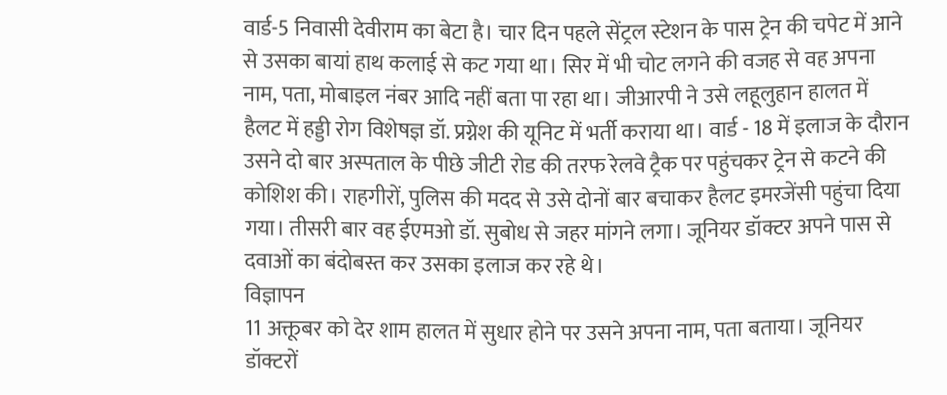वार्ड-5 निवासी देवीराम का बेटा है। चार दिन पहले सेंट्रल स्टेशन के पास ट्रेन की चपेट में आने से उसका बायां हाथ कलाई से कट गया था। सिर में भी चोट लगने की वजह से वह अपना नाम, पता, मोबाइल नंबर आदि नहीं बता पा रहा था। जीआरपी ने उसे लहूलुहान हालत में हैलट में हड्डी रोग विशेषज्ञ डॉ. प्रग्नेश की यूनिट में भर्ती कराया था। वार्ड - 18 में इलाज के दौरान उसने दो बार अस्पताल के पीछे जीटी रोड की तरफ रेलवे ट्रैक पर पहुंचकर ट्रेन से कटने की कोशिश की। राहगीरों, पुलिस की मदद से उसे दोनों बार बचाकर हैलट इमरजेंसी पहुंचा दिया गया। तीसरी बार वह ईएमओ डॉ. सुबोध से जहर मांगने लगा। जूनियर डॉक्टर अपने पास से दवाओं का बंदोबस्त कर उसका इलाज कर रहे थे।
विज्ञापन
11 अक्तूबर को देर शाम हालत में सुधार होने पर उसने अपना नाम, पता बताया। जूनियर डॉक्टरों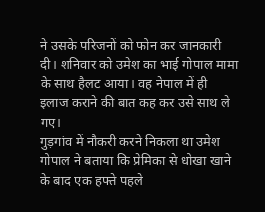ने उसके परिजनों को फोन कर जानकारी दी। शनिवार को उमेश का भाई गोपाल मामा के साथ हैलट आया। वह नेपाल में ही इलाज कराने की बात कह कर उसे साथ ले गए।
गुड़गांव में नौकरी करने निकला था उमेश
गोपाल ने बताया कि प्रेमिका से धोखा खाने के बाद एक हफ्ते पहले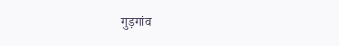गुड़गांव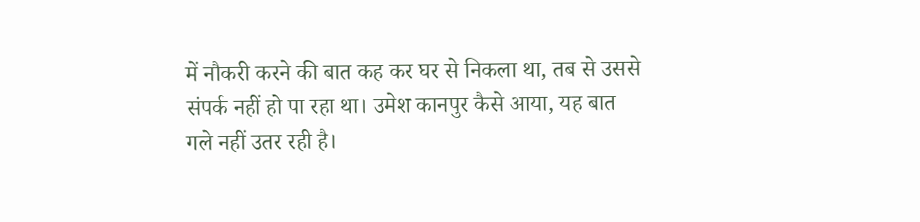में नौकरी करने की बात कह कर घर से निकला था, तब से उससे संपर्क नहीं हो पा रहा था। उमेश कानपुर कैसे आया, यह बात गले नहीं उतर रही है।